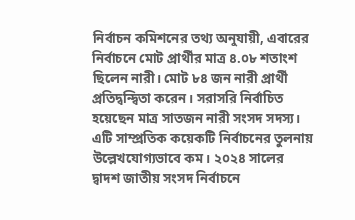নির্বাচন কমিশনের তথ্য অনুযায়ী, এবারের নির্বাচনে মোট প্রার্থীর মাত্র ৪.০৮ শতাংশ ছিলেন নারী। মোট ৮৪ জন নারী প্রার্থী প্রতিদ্বন্দ্বিতা করেন। সরাসরি নির্বাচিত হয়েছেন মাত্র সাতজন নারী সংসদ সদস্য। এটি সাম্প্রতিক কয়েকটি নির্বাচনের তুলনায় উল্লেখযোগ্যভাবে কম। ২০২৪ সালের দ্বাদশ জাতীয় সংসদ নির্বাচনে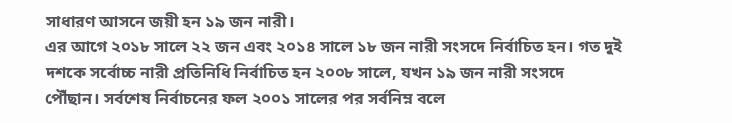সাধারণ আসনে জয়ী হন ১৯ জন নারী।
এর আগে ২০১৮ সালে ২২ জন এবং ২০১৪ সালে ১৮ জন নারী সংসদে নির্বাচিত হন। গত দুই দশকে সর্বোচ্চ নারী প্রতিনিধি নির্বাচিত হন ২০০৮ সালে, যখন ১৯ জন নারী সংসদে পৌঁছান। সর্বশেষ নির্বাচনের ফল ২০০১ সালের পর সর্বনিম্ন বলে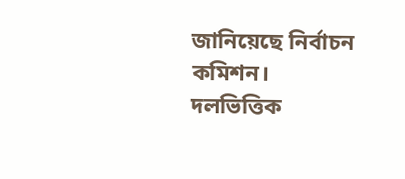জানিয়েছে নির্বাচন কমিশন।
দলভিত্তিক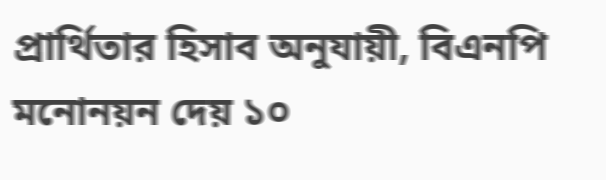প্রার্থিতার হিসাব অনুযায়ী, বিএনপি মনোনয়ন দেয় ১০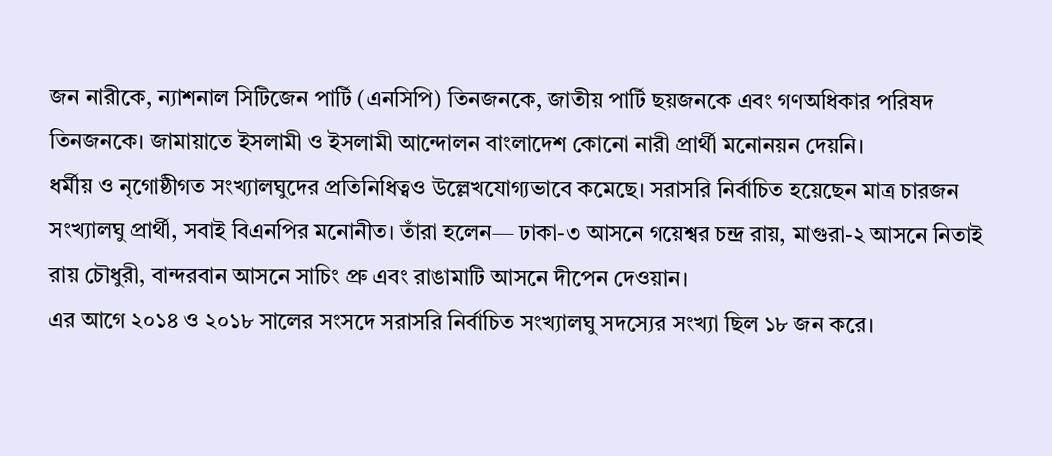জন নারীকে, ন্যাশনাল সিটিজেন পার্টি (এনসিপি) তিনজনকে, জাতীয় পার্টি ছয়জনকে এবং গণঅধিকার পরিষদ তিনজনকে। জামায়াতে ইসলামী ও ইসলামী আন্দোলন বাংলাদেশ কোনো নারী প্রার্থী মনোনয়ন দেয়নি।
ধর্মীয় ও নৃগোষ্ঠীগত সংখ্যালঘুদের প্রতিনিধিত্বও উল্লেখযোগ্যভাবে কমেছে। সরাসরি নির্বাচিত হয়েছেন মাত্র চারজন সংখ্যালঘু প্রার্থী, সবাই বিএনপির মনোনীত। তাঁরা হলেন— ঢাকা-৩ আসনে গয়েশ্বর চন্দ্র রায়, মাগুরা-২ আসনে নিতাই রায় চৌধুরী, বান্দরবান আসনে সাচিং প্রু এবং রাঙামাটি আসনে দীপেন দেওয়ান।
এর আগে ২০১৪ ও ২০১৮ সালের সংসদে সরাসরি নির্বাচিত সংখ্যালঘু সদস্যের সংখ্যা ছিল ১৮ জন করে।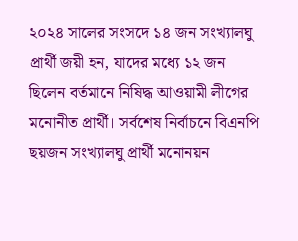২০২৪ সালের সংসদে ১৪ জন সংখ্যালঘু প্রার্থী জয়ী হন, যাদের মধ্যে ১২ জন ছিলেন বর্তমানে নিষিদ্ধ আওয়ামী লীগের মনোনীত প্রার্থী। সর্বশেষ নির্বাচনে বিএনপি ছয়জন সংখ্যালঘু প্রার্থী মনোনয়ন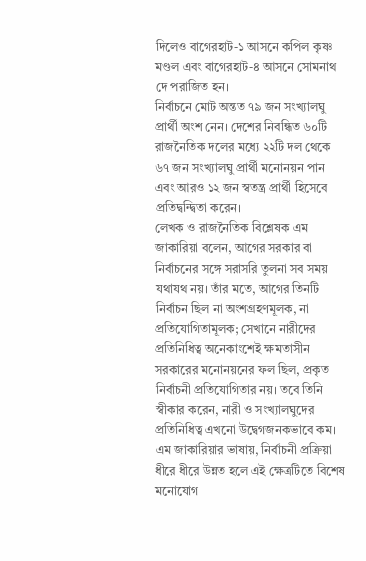দিলেও বাগেরহাট-১ আসনে কপিল কৃষ্ণ মণ্ডল এবং বাগেরহাট-৪ আসনে সোমনাথ দে পরাজিত হন।
নির্বাচনে মোট অন্তত ৭৯ জন সংখ্যালঘু প্রার্থী অংশ নেন। দেশের নিবন্ধিত ৬০টি রাজনৈতিক দলের মধ্যে ২২টি দল থেকে ৬৭ জন সংখ্যালঘু প্রার্থী মনোনয়ন পান এবং আরও ১২ জন স্বতন্ত্র প্রার্থী হিসেবে প্রতিদ্বন্দ্বিতা করেন।
লেখক ও রাজনৈতিক বিশ্লেষক এম জাকারিয়া বলেন, আগের সরকার বা নির্বাচনের সঙ্গে সরাসরি তুলনা সব সময় যথাযথ নয়। তাঁর মতে, আগের তিনটি নির্বাচন ছিল না অংশগ্রহণমূলক, না প্রতিযোগিতামূলক; সেখানে নারীদের প্রতিনিধিত্ব অনেকাংশেই ক্ষমতাসীন সরকারের মনোনয়নের ফল ছিল, প্রকৃত নির্বাচনী প্রতিযোগিতার নয়। তবে তিনি স্বীকার করেন, নারী ও সংখ্যালঘুদের প্রতিনিধিত্ব এখনো উদ্বেগজনকভাবে কম।
এম জাকারিয়ার ভাষায়, নির্বাচনী প্রক্রিয়া ধীরে ধীরে উন্নত হলে এই ক্ষেত্রটিতে বিশেষ মনোযোগ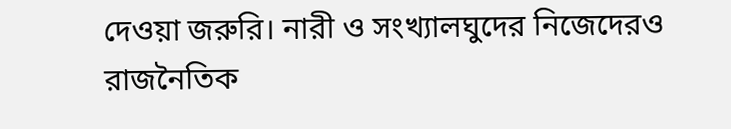দেওয়া জরুরি। নারী ও সংখ্যালঘুদের নিজেদেরও রাজনৈতিক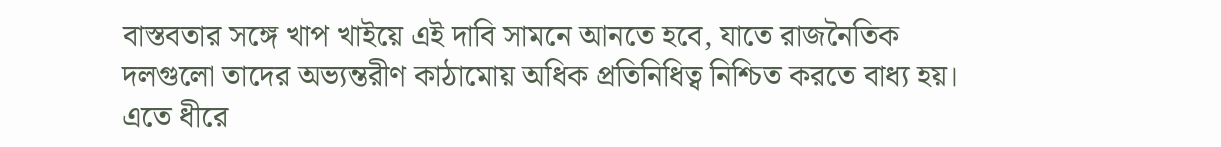বাস্তবতার সঙ্গে খাপ খাইয়ে এই দাবি সামনে আনতে হবে, যাতে রাজনৈতিক দলগুলো তাদের অভ্যন্তরীণ কাঠামোয় অধিক প্রতিনিধিত্ব নিশ্চিত করতে বাধ্য হয়। এতে ধীরে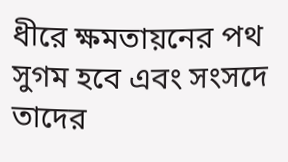ধীরে ক্ষমতায়নের পথ সুগম হবে এবং সংসদে তাদের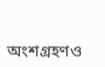অংশগ্রহণও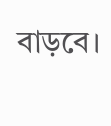বাড়বে।